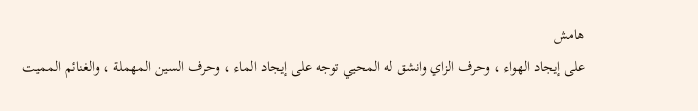هامش
على إيجاد الهواء ، وحرف الزاي وانشق له المحيي توجه على إيجاد الماء ، وحرف السين المهملة ، والغنائم المميت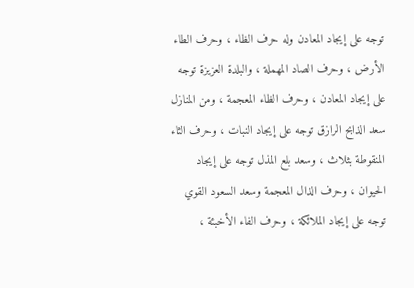توجه على إيجاد المعادن وله حرف الظاء ، وحرف الطاء الأرض ، وحرف الصاد المهملة ، والبلدة العزيزة توجه على إيجاد المعادن ، وحرف الظاء المعجمة ، ومن المنازل سعد الذابح الرازق توجه على إيجاد النبات ، وحرف الثاء المنقوطة بثلاث ، وسعد بلع المذل توجه على إيجاد الحيوان ، وحرف الذال المعجمة وسعد السعود القوي توجه على إيجاد الملائكة ، وحرف الفاء الأخبئة ،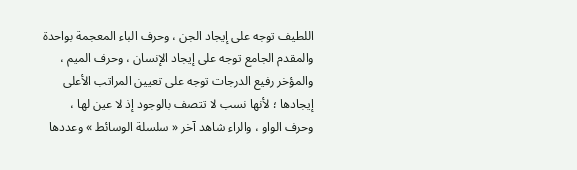اللطيف توجه على إيجاد الجن ، وحرف الباء المعجمة بواحدة والمقدم الجامع توجه على إيجاد الإنسان ، وحرف الميم ، والمؤخر رفيع الدرجات توجه على تعيين المراتب الأعلى إيجادها ؛ لأنها نسب لا تتصف بالوجود إذ لا عين لها ، وحرف الواو ، والراء شاهد آخر « سلسلة الوسائط » وعددها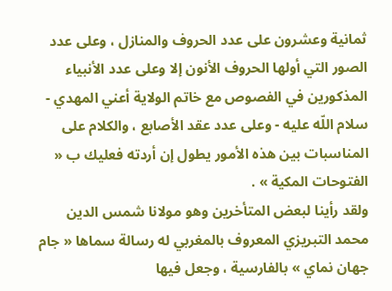ثمانية وعشرون على عدد الحروف والمنازل ، وعلى عدد الصور التي أولها الحروف الأنون إلا وعلى عدد الأنبياء المذكورين في الفصوص مع خاتم الولاية أعني المهدي - سلام اللّه عليه - وعلى عدد عقد الأصابع ، والكلام على المناسبات بين هذه الأمور يطول إن أردته فعليك ب « الفتوحات المكية » .
ولقد رأينا لبعض المتأخرين وهو مولانا شمس الدين محمد التبريزي المعروف بالمغربي له رسالة سماها « جام جهان نماي » بالفارسية ، وجعل فيها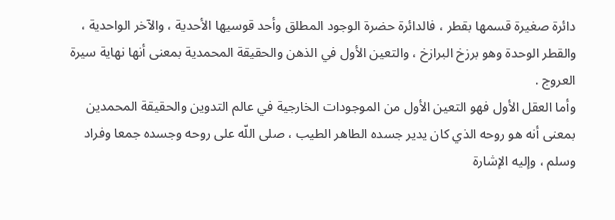دائرة صغيرة قسمها بقطر ، فالدائرة حضرة الوجود المطلق وأحد قوسيها الأحدية ، والآخر الواحدية ، والقطر الوحدة وهو برزخ البرازخ ، والتعين الأول في الذهن والحقيقة المحمدية بمعنى أنها نهاية سيرة العروج .
وأما العقل الأول فهو التعين الأول من الموجودات الخارجية في عالم التدوين والحقيقة المحمدين بمعنى أنه هو روحه الذي كان يدير جسده الطاهر الطيب ، صلى اللّه على روحه وجسده جمعا وفراد وسلم ، وإليه الإشارة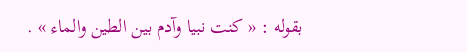بقوله : « كنت نبيا وآدم بين الطين والماء » .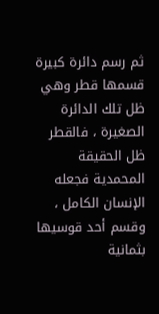ثم رسم دائرة كبيرة قسمها قطر وهي ظل تلك الدائرة الصغيرة ، فالقطر ظل الحقيقة المحمدية فجعله الإنسان الكامل ، وقسم أحد قوسيها بثمانية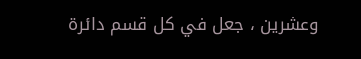وعشرين ، جعل في كل قسم دائرة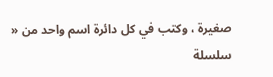صغيرة ، وكتب في كل دائرة اسم واحد من « سلسلة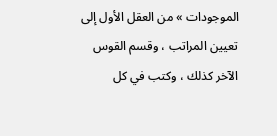الموجودات » من العقل الأول إلى تعيين المراتب ، وقسم القوس الآخر كذلك ، وكتب في كل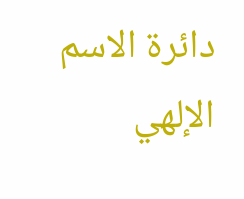دائرة الاسم الإلهي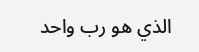الذي هو رب واحد